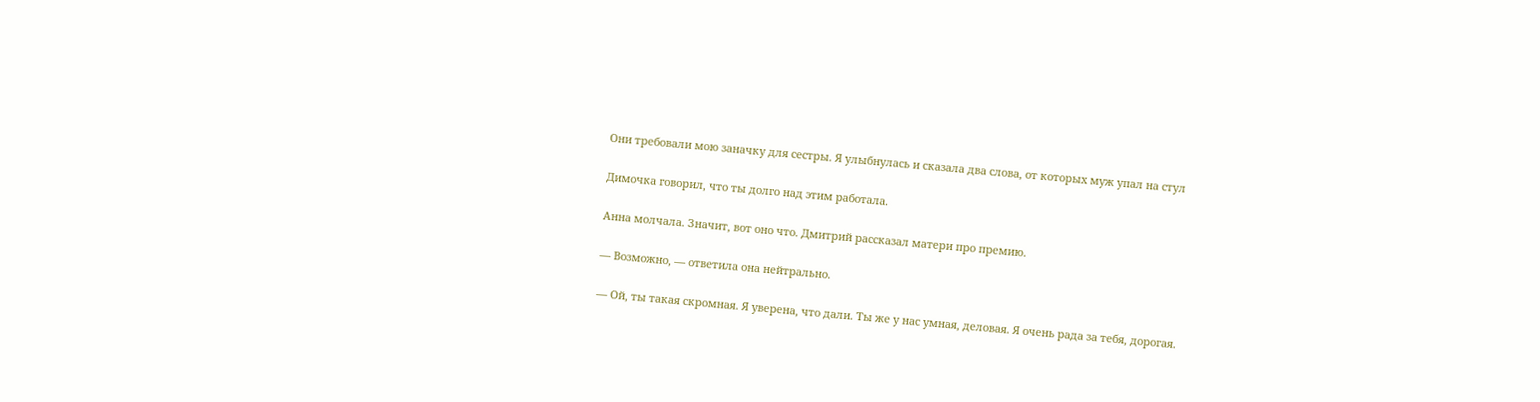Они требовали мою заначку для сестры. Я улыбнулась и сказала два слова, от которых муж упал на стул

Димочка говорил, что ты долго над этим работала.

Анна молчала. Значит, вот оно что. Дмитрий рассказал матери про премию.

— Возможно, — ответила она нейтрально.

— Ой, ты такая скромная. Я уверена, что дали. Ты же у нас умная, деловая. Я очень рада за тебя, дорогая.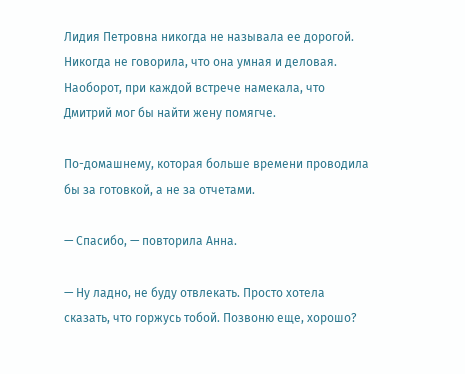Лидия Петровна никогда не называла ее дорогой. Никогда не говорила, что она умная и деловая. Наоборот, при каждой встрече намекала, что Дмитрий мог бы найти жену помягче.

По-домашнему, которая больше времени проводила бы за готовкой, а не за отчетами.

— Спасибо, — повторила Анна.

— Ну ладно, не буду отвлекать. Просто хотела сказать, что горжусь тобой. Позвоню еще, хорошо?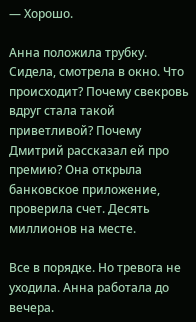— Хорошо.

Анна положила трубку. Сидела, смотрела в окно. Что происходит? Почему свекровь вдруг стала такой приветливой? Почему Дмитрий рассказал ей про премию? Она открыла банковское приложение, проверила счет. Десять миллионов на месте.

Все в порядке. Но тревога не уходила. Анна работала до вечера.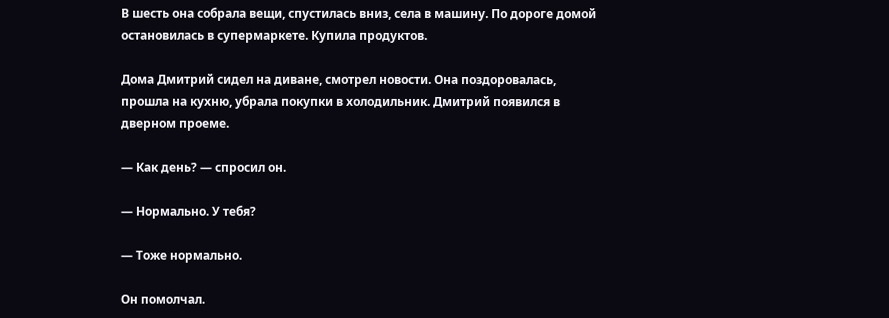В шесть она собрала вещи, спустилась вниз, села в машину. По дороге домой остановилась в супермаркете. Купила продуктов.

Дома Дмитрий сидел на диване, смотрел новости. Она поздоровалась, прошла на кухню, убрала покупки в холодильник. Дмитрий появился в дверном проеме.

— Как день? — спросил он.

— Нормально. У тебя?

— Тоже нормально.

Он помолчал.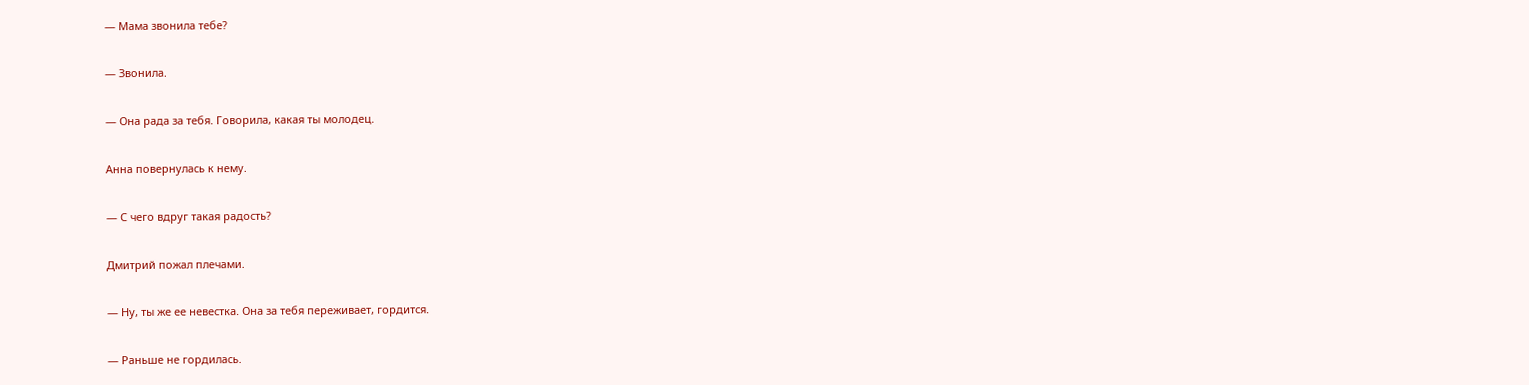— Мама звонила тебе?

— Звонила.

— Она рада за тебя. Говорила, какая ты молодец.

Анна повернулась к нему.

— С чего вдруг такая радость?

Дмитрий пожал плечами.

— Ну, ты же ее невестка. Она за тебя переживает, гордится.

— Раньше не гордилась.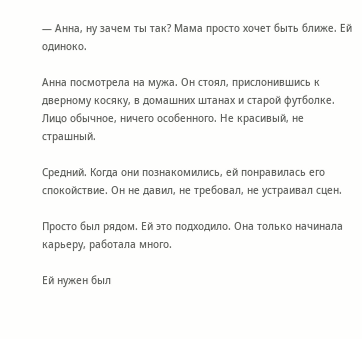— Анна, ну зачем ты так? Мама просто хочет быть ближе. Ей одиноко.

Анна посмотрела на мужа. Он стоял, прислонившись к дверному косяку, в домашних штанах и старой футболке. Лицо обычное, ничего особенного. Не красивый, не страшный.

Средний. Когда они познакомились, ей понравилась его спокойствие. Он не давил, не требовал, не устраивал сцен.

Просто был рядом. Ей это подходило. Она только начинала карьеру, работала много.

Ей нужен был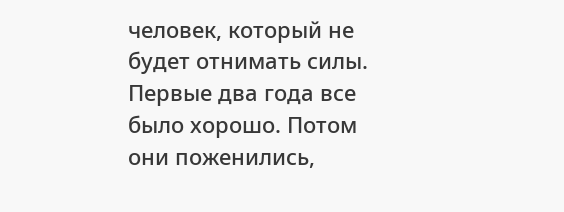человек, который не будет отнимать силы. Первые два года все было хорошо. Потом они поженились,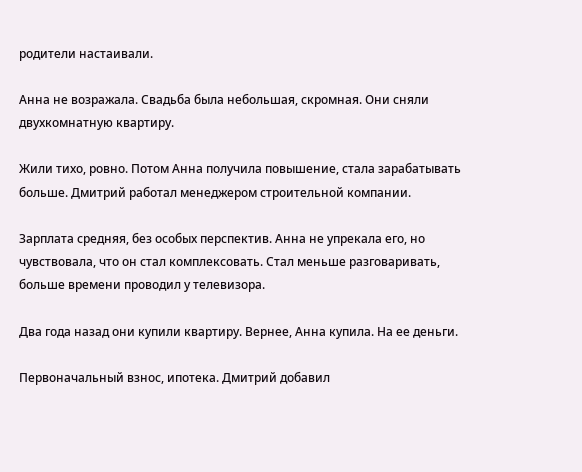родители настаивали.

Анна не возражала. Свадьба была небольшая, скромная. Они сняли двухкомнатную квартиру.

Жили тихо, ровно. Потом Анна получила повышение, стала зарабатывать больше. Дмитрий работал менеджером строительной компании.

Зарплата средняя, без особых перспектив. Анна не упрекала его, но чувствовала, что он стал комплексовать. Стал меньше разговаривать, больше времени проводил у телевизора.

Два года назад они купили квартиру. Вернее, Анна купила. На ее деньги.

Первоначальный взнос, ипотека. Дмитрий добавил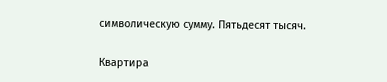символическую сумму. Пятьдесят тысяч.

Квартира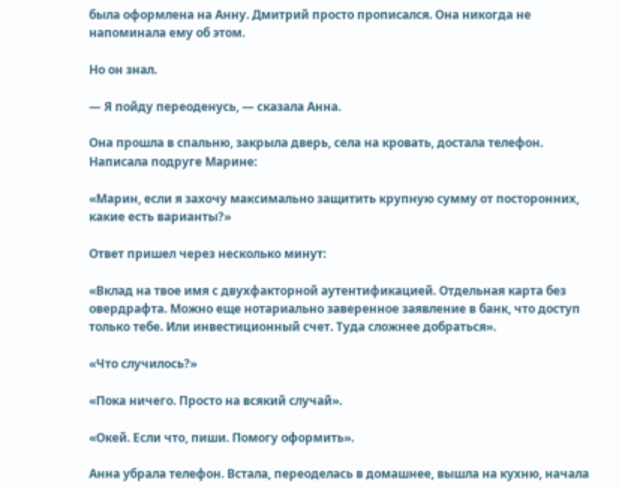была оформлена на Анну. Дмитрий просто прописался. Она никогда не напоминала ему об этом.

Но он знал.

— Я пойду переоденусь, — сказала Анна.

Она прошла в спальню, закрыла дверь, села на кровать, достала телефон. Написала подруге Марине:

«Марин, если я захочу максимально защитить крупную сумму от посторонних, какие есть варианты?»

Ответ пришел через несколько минут:

«Вклад на твое имя с двухфакторной аутентификацией. Отдельная карта без овердрафта. Можно еще нотариально заверенное заявление в банк, что доступ только тебе. Или инвестиционный счет. Туда сложнее добраться».

«Что случилось?»

«Пока ничего. Просто на всякий случай».

«Окей. Если что, пиши. Помогу оформить».

Анна убрала телефон. Встала, переоделась в домашнее, вышла на кухню, начала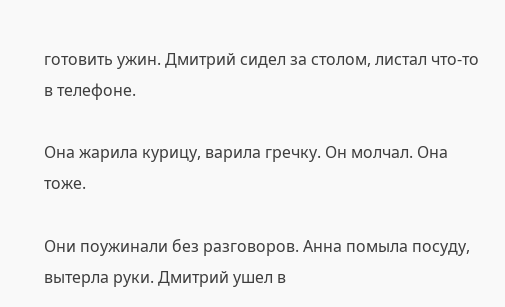готовить ужин. Дмитрий сидел за столом, листал что-то в телефоне.

Она жарила курицу, варила гречку. Он молчал. Она тоже.

Они поужинали без разговоров. Анна помыла посуду, вытерла руки. Дмитрий ушел в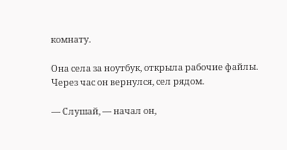комнату.

Она села за ноутбук, открыла рабочие файлы. Через час он вернулся, сел рядом.

— Слушай, — начал он,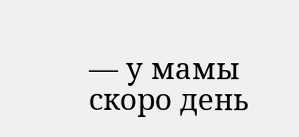— у мамы скоро день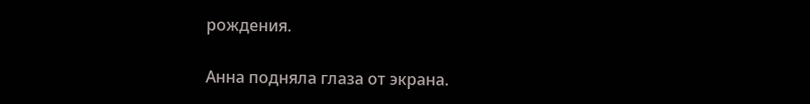рождения.

Анна подняла глаза от экрана.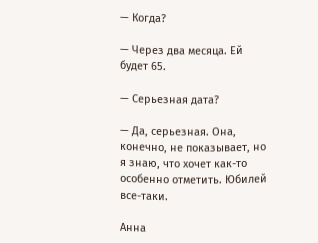— Когда?

— Через два месяца. Ей будет 65.

— Серьезная дата?

— Да, серьезная. Она, конечно, не показывает, но я знаю, что хочет как-то особенно отметить. Юбилей все-таки.

Анна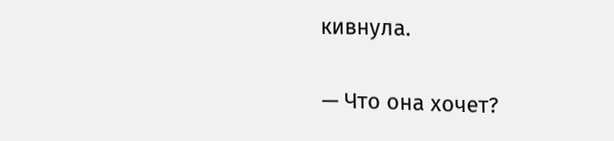кивнула.

— Что она хочет?